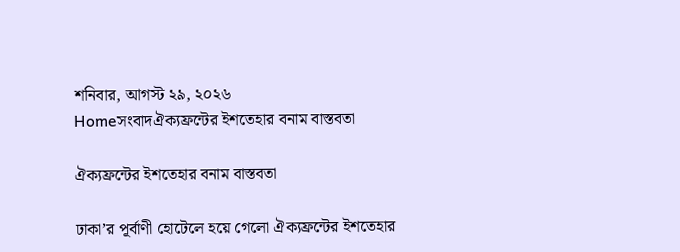শনিবার, আগস্ট ২৯, ২০২৬
Homeসংবাদঐক্যফ্রন্টের ইশতেহার বনাম বাস্তবতা

ঐক্যফ্রন্টের ইশতেহার বনাম বাস্তবতা

ঢাকা’র পূর্বাণী হোটেলে হয়ে গেলো ঐক্যফ্রন্টের ইশতেহার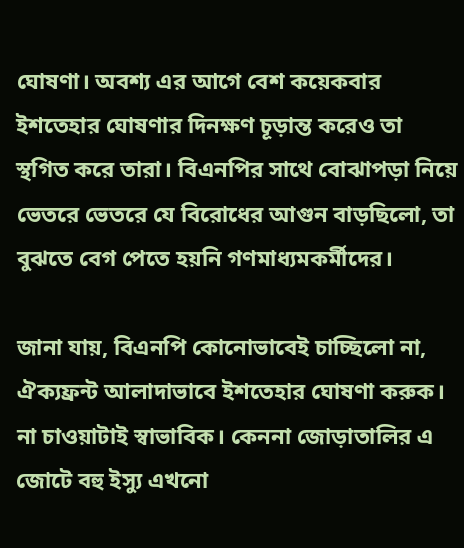ঘোষণা। অবশ্য এর আগে বেশ কয়েকবার ইশতেহার ঘোষণার দিনক্ষণ চূড়ান্ত করেও তা স্থগিত করে তারা। বিএনপির সাথে বোঝাপড়া নিয়ে ভেতরে ভেতরে যে বিরোধের আগুন বাড়ছিলো, তা বুঝতে বেগ পেতে হয়নি গণমাধ্যমকর্মীদের।

জানা যায়, বিএনপি কোনোভাবেই চাচ্ছিলো না, ঐক্যফ্রন্ট আলাদাভাবে ইশতেহার ঘোষণা করুক। না চাওয়াটাই স্বাভাবিক। কেননা জোড়াতালির এ জোটে বহু ইস্যু এখনো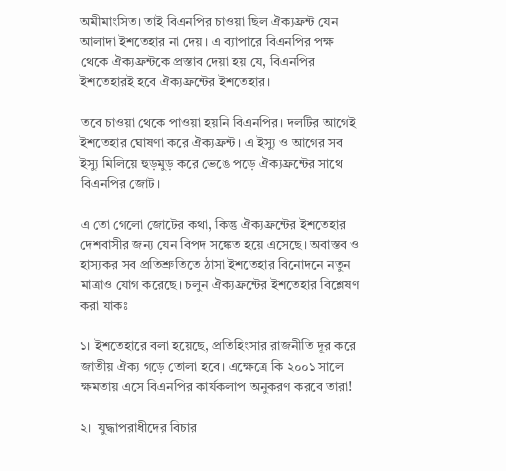অমীমাংসিত। তাই বিএনপির চাওয়া ছিল ঐক্যফ্রন্ট যেন আলাদা ইশতেহার না দেয়। এ ব্যাপারে বিএনপির পক্ষ থেকে ঐক্যফ্রন্টকে প্রস্তাব দেয়া হয় যে, বিএনপির ইশতেহারই হবে ঐক্যফ্রন্টের ইশতেহার।

তবে চাওয়া থেকে পাওয়া হয়নি বিএনপির। দলটির আগেই ইশতেহার ঘোষণা করে ঐক্যফ্রন্ট। এ ইস্যু ও আগের সব ইস্যু মিলিয়ে হুড়মুড় করে ভেঙে পড়ে ঐক্যফ্রন্টের সাথে বিএনপির জোট।

এ তো গেলো জোটের কথা, কিন্তু ঐক্যফ্রন্টের ইশতেহার দেশবাসীর জন্য যেন বিপদ সঙ্কেত হয়ে এসেছে। অবাস্তব ও হাস্যকর সব প্রতিশ্রুতিতে ঠাসা ইশতেহার বিনোদনে নতুন মাত্রাও যোগ করেছে। চলুন ঐক্যফ্রন্টের ইশতেহার বিশ্লেষণ করা যাকঃ

১। ইশতেহারে বলা হয়েছে, প্রতিহিংসার রাজনীতি দূর করে জাতীয় ঐক্য গড়ে তোলা হবে। এক্ষেত্রে কি ২০০১ সালে ক্ষমতায় এসে বিএনপির কার্যকলাপ অনুকরণ করবে তারা!

২।  যুদ্ধাপরাধীদের বিচার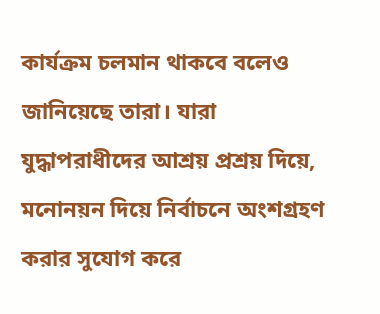কার্যক্রম চলমান থাকবে বলেও জানিয়েছে তারা। যারা যুদ্ধাপরাধীদের আশ্রয় প্রশ্রয় দিয়ে, মনোনয়ন দিয়ে নির্বাচনে অংশগ্রহণ করার সুযোগ করে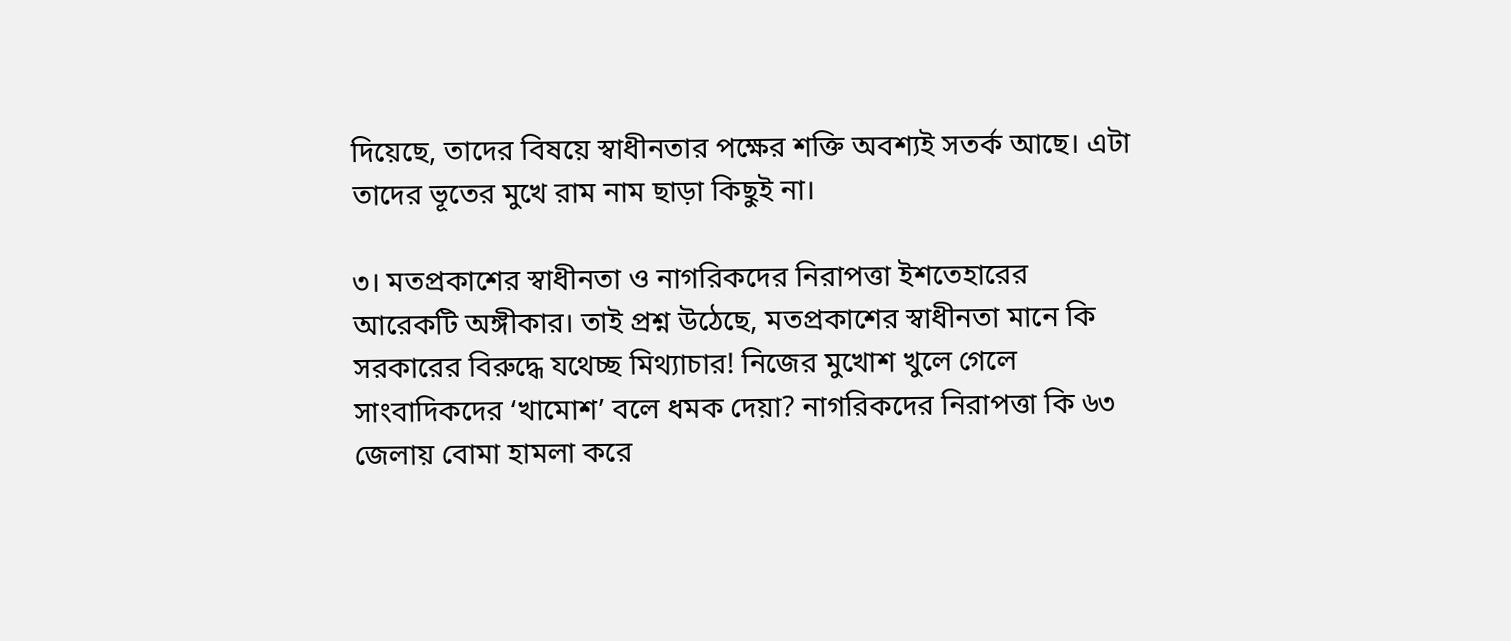দিয়েছে, তাদের বিষয়ে স্বাধীনতার পক্ষের শক্তি অবশ্যই সতর্ক আছে। এটা তাদের ভূতের মুখে রাম নাম ছাড়া কিছুই না।

৩। মতপ্রকাশের স্বাধীনতা ও নাগরিকদের নিরাপত্তা ইশতেহারের আরেকটি অঙ্গীকার। তাই প্রশ্ন উঠেছে, মতপ্রকাশের স্বাধীনতা মানে কি সরকারের বিরুদ্ধে যথেচ্ছ মিথ্যাচার! নিজের মুখোশ খুলে গেলে সাংবাদিকদের ‘খামোশ’ বলে ধমক দেয়া? নাগরিকদের নিরাপত্তা কি ৬৩ জেলায় বোমা হামলা করে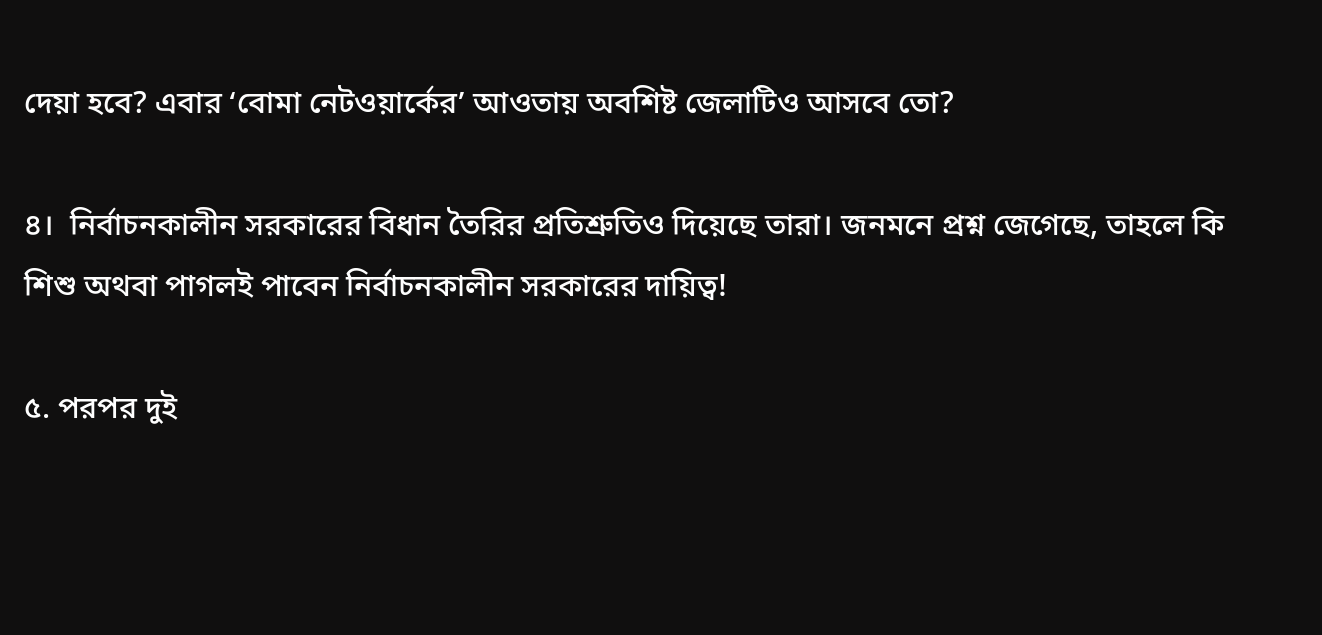দেয়া হবে? এবার ‘বোমা নেটওয়ার্কের’ আওতায় অবশিষ্ট জেলাটিও আসবে তো?

৪।  নির্বাচনকালীন সরকারের বিধান তৈরির প্রতিশ্রুতিও দিয়েছে তারা। জনমনে প্রশ্ন জেগেছে, তাহলে কি শিশু অথবা পাগলই পাবেন নির্বাচনকালীন সরকারের দায়িত্ব!

৫. পরপর দুই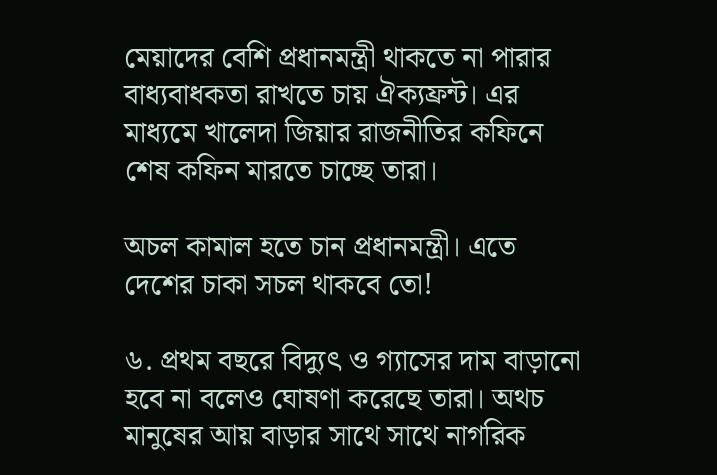মেয়াদের বেশি প্রধানমন্ত্রী থাকতে না পারার বাধ্যবাধকতা রাখতে চায় ঐক্যফ্রন্ট। এর মাধ্যমে খালেদা জিয়ার রাজনীতির কফিনে শেষ কফিন মারতে চাচ্ছে তারা।

অচল কামাল হতে চান প্রধানমন্ত্রী। এতে দেশের চাকা সচল থাকবে তো!

৬. প্রথম বছরে বিদ্যুৎ ও গ্যাসের দাম বাড়ানো হবে না বলেও ঘোষণা করেছে তারা। অথচ মানুষের আয় বাড়ার সাথে সাথে নাগরিক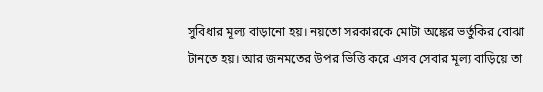সুবিধার মূল্য বাড়ানো হয়। নয়তো সরকারকে মোটা অঙ্কের ভর্তুকির বোঝা টানতে হয়। আর জনমতের উপর ভিত্তি করে এসব সেবার মূল্য বাড়িয়ে তা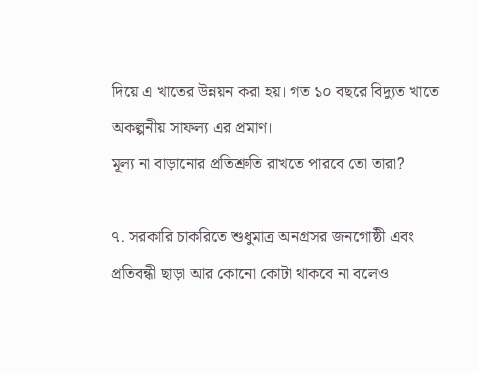দিয়ে এ খাতের উন্নয়ন করা হয়। গত ১০ বছরে বিদ্যুত খাতে অকল্পনীয় সাফল্য এর প্রমাণ।
মূল্য না বাড়ানোর প্রতিশ্রুতি রাখতে পারবে তো তারা?

৭. সরকারি চাকরিতে শুধুমাত্র অনগ্রসর জনগোষ্ঠী এবং প্রতিবন্ধী ছাড়া আর কোনো কোটা থাকবে না বলেও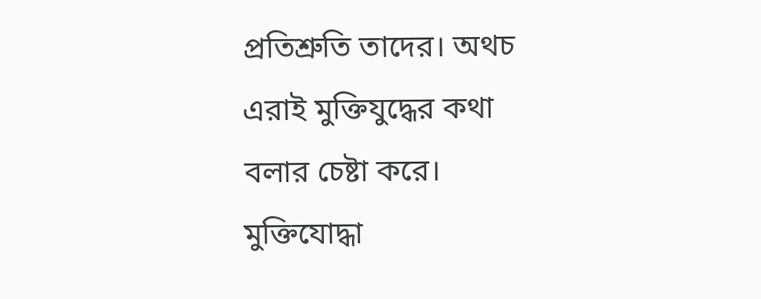প্রতিশ্রুতি তাদের। অথচ এরাই মুক্তিযুদ্ধের কথা বলার চেষ্টা করে। মুক্তিযোদ্ধা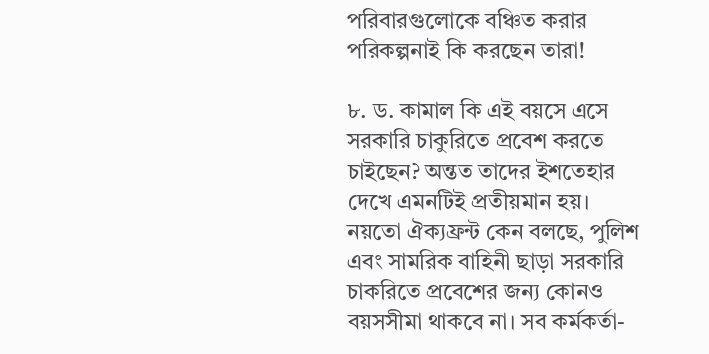পরিবারগুলোকে বঞ্চিত করার পরিকল্পনাই কি করছেন তারা!

৮. ড. কামাল কি এই বয়সে এসে সরকারি চাকুরিতে প্রবেশ করতে চাইছেন? অন্তত তাদের ইশতেহার দেখে এমনটিই প্রতীয়মান হয়।
নয়তো ঐক্যফ্রন্ট কেন বলছে, পুলিশ এবং সামরিক বাহিনী ছাড়া সরকারি চাকরিতে প্রবেশের জন্য কোনও বয়সসীমা থাকবে না। সব কর্মকর্তা-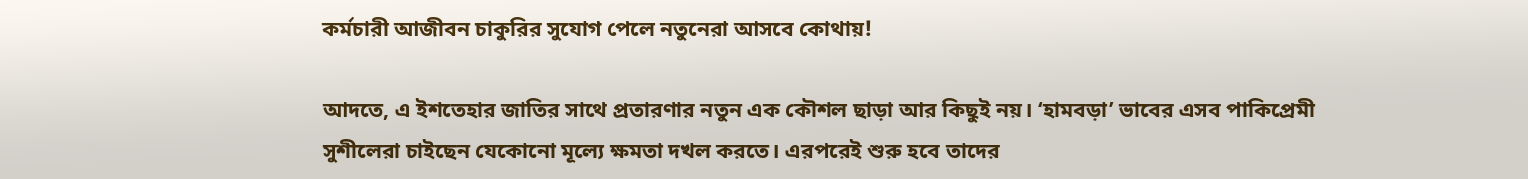কর্মচারী আজীবন চাকুরির সুযোগ পেলে নতুনেরা আসবে কোথায়!

আদতে, এ ইশতেহার জাতির সাথে প্রতারণার নতুন এক কৌশল ছাড়া আর কিছুই নয়। ‘হামবড়া’ ভাবের এসব পাকিপ্রেমী সুশীলেরা চাইছেন যেকোনো মূল্যে ক্ষমতা দখল করতে। এরপরেই শুরু হবে তাদের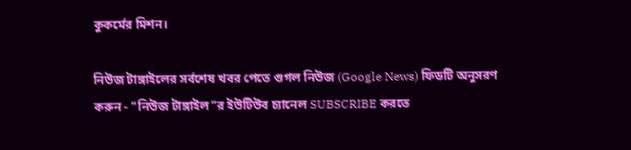কুকর্মের মিশন।

নিউজ টাঙ্গাইলের সর্বশেষ খবর পেতে গুগল নিউজ (Google News) ফিডটি অনুসরণ করুন - "নিউজ টাঙ্গাইল"র ইউটিউব চ্যানেল SUBSCRIBE করতে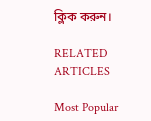ক্লিক করুন।

RELATED ARTICLES

Most Popular